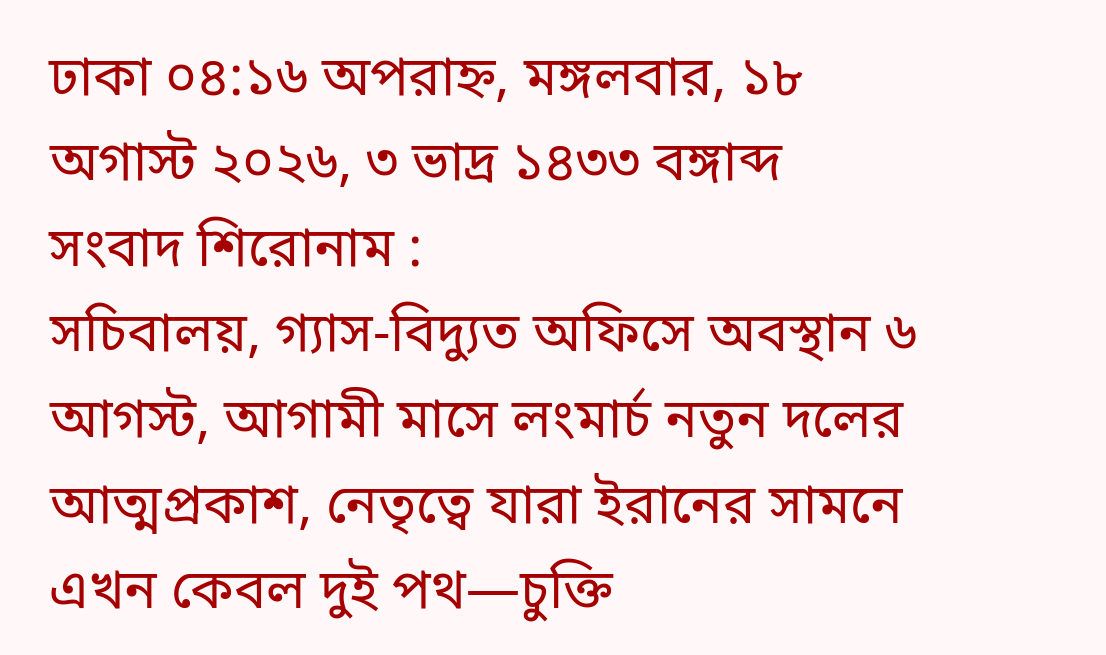ঢাকা ০৪:১৬ অপরাহ্ন, মঙ্গলবার, ১৮ অগাস্ট ২০২৬, ৩ ভাদ্র ১৪৩৩ বঙ্গাব্দ
সংবাদ শিরোনাম :
সচিবালয়, গ্যাস-বিদ্যুত অফিসে অবস্থান ৬ আগস্ট, আগামী মাসে লংমার্চ নতুন দলের আত্মপ্রকাশ, নেতৃত্বে যারা ইরানের সামনে এখন কেবল দুই পথ—চুক্তি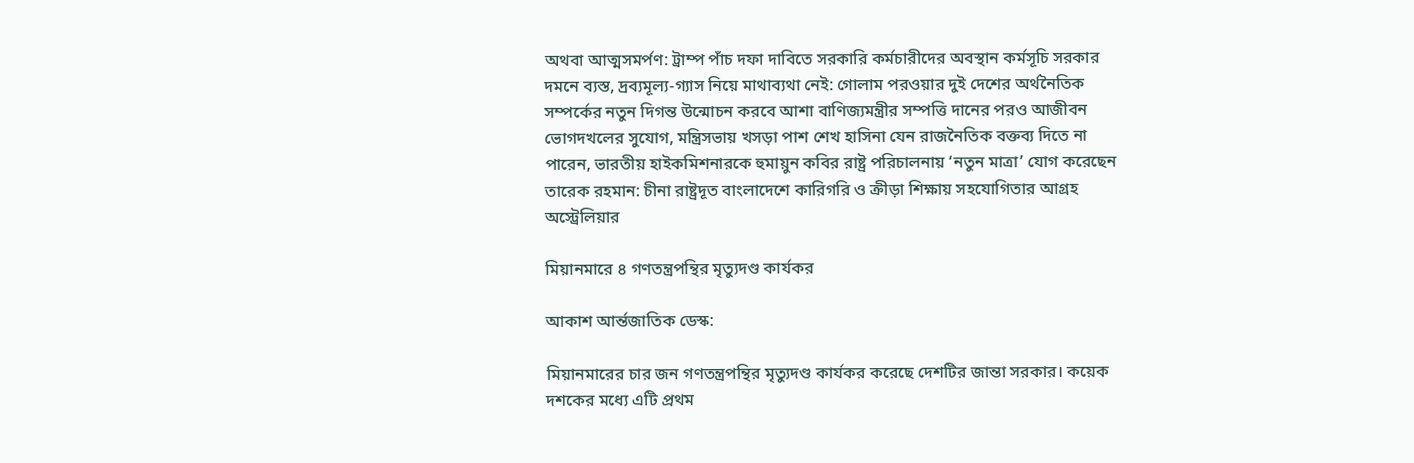অথবা আত্মসমর্পণ: ট্রাম্প পাঁচ দফা দাবিতে সরকারি কর্মচারীদের অবস্থান কর্মসূচি সরকার দমনে ব্যস্ত, দ্রব্যমূল্য-গ্যাস নিয়ে মাথাব্যথা নেই: গোলাম পরওয়ার দুই দেশের অর্থনৈতিক সম্পর্কের নতুন দিগন্ত উন্মোচন করবে আশা বাণিজ্যমন্ত্রীর সম্পত্তি দানের পরও আজীবন ভোগদখলের সুযোগ, মন্ত্রিসভায় খসড়া পাশ শেখ হাসিনা যেন রাজনৈতিক বক্তব্য দিতে না পারেন, ভারতীয় হাইকমিশনারকে হুমায়ুন কবির রাষ্ট্র পরিচালনায় ‘নতুন মাত্রা’ যোগ করেছেন তারেক রহমান: চীনা রাষ্ট্রদূত বাংলাদেশে কারিগরি ও ক্রীড়া শিক্ষায় সহযোগিতার আগ্রহ অস্ট্রেলিয়ার

মিয়ানমারে ৪ গণতন্ত্রপন্থির মৃত্যুদণ্ড কার্যকর

আকাশ আর্ন্তজাতিক ডেস্ক:

মিয়ানমারের চার জন গণতন্ত্রপন্থির মৃত্যুদণ্ড কার্যকর করেছে দেশটির জান্তা সরকার। কয়েক দশকের মধ্যে এটি প্রথম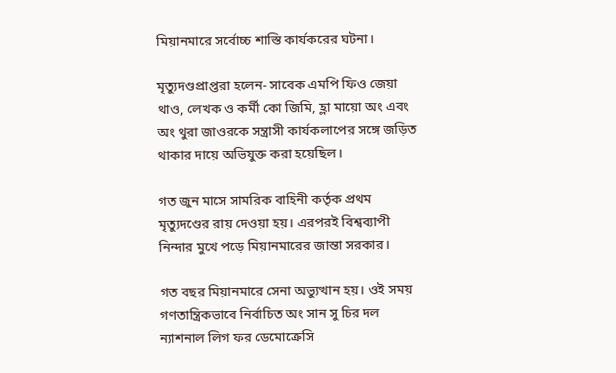মিয়ানমারে সর্বোচ্চ শাস্তি কার্যকরের ঘটনা।

মৃত্যুদণ্ডপ্রাপ্তরা হলেন- সাবেক এমপি ফিও জেয়া থাও, লেখক ও কর্মী কো জিমি, হ্লা মায়ো অং এবং অং থুরা জাওরকে সন্ত্রাসী কার্যকলাপের সঙ্গে জড়িত থাকার দায়ে অভিযুক্ত করা হয়েছিল।

গত জুন মাসে সামরিক বাহিনী কর্তৃক প্রথম মৃত্যুদণ্ডের রায় দেওয়া হয়। এরপরই বিশ্বব্যাপী নিন্দার মুখে পড়ে মিয়ানমারের জান্তা সরকার।

গত বছর মিয়ানমারে সেনা অভ্যুত্থান হয়। ওই সময় গণতান্ত্রিকভাবে নির্বাচিত অং সান সু চির দল ন্যাশনাল লিগ ফর ডেমোক্রেসি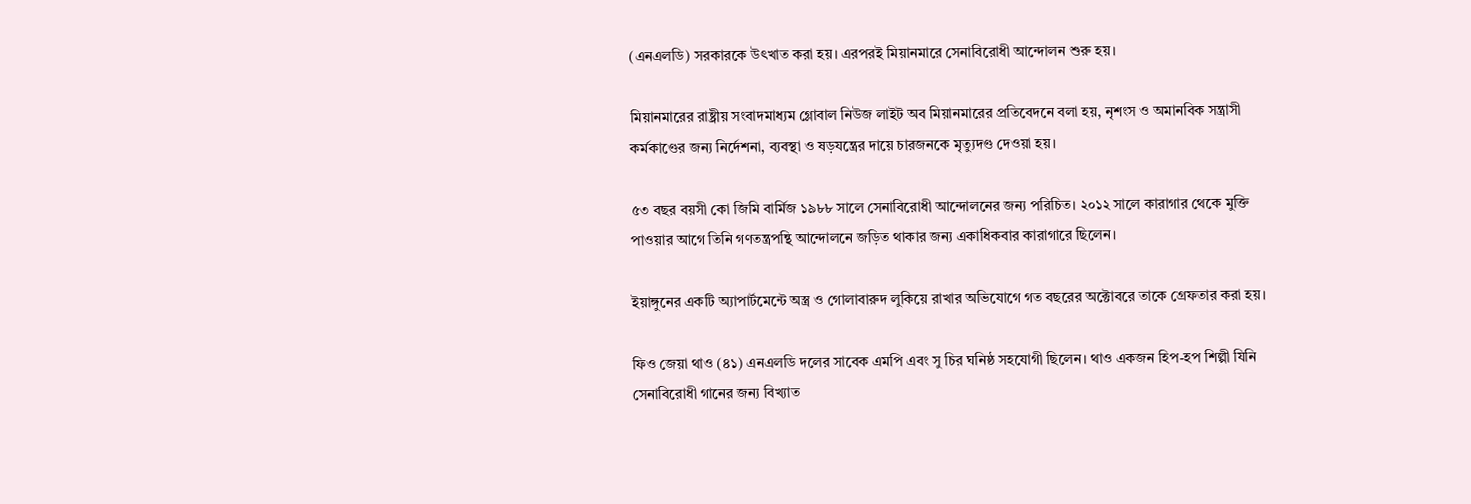(এনএলডি) সরকারকে উৎখাত করা হয়। এরপরই মিয়ানমারে সেনাবিরোধী আন্দোলন শুরু হয়।

মিয়ানমারের রাষ্ট্রীয় সংবাদমাধ্যম গ্লোবাল নিউজ লাইট অব মিয়ানমারের প্রতিবেদনে বলা হয়, নৃশংস ও অমানবিক সন্ত্রাসী কর্মকাণ্ডের জন্য নির্দেশনা, ব্যবস্থা ও ষড়যন্ত্রের দায়ে চারজনকে মৃত্যুদণ্ড দেওয়া হয়।

৫৩ বছর বয়সী কো জিমি বার্মিজ ১৯৮৮ সালে সেনাবিরোধী আন্দোলনের জন্য পরিচিত। ২০১২ সালে কারাগার থেকে মুক্তি পাওয়ার আগে তিনি গণতন্ত্রপন্থি আন্দোলনে জড়িত থাকার জন্য একাধিকবার কারাগারে ছিলেন।

ইয়াঙ্গুনের একটি অ্যাপার্টমেন্টে অস্ত্র ও গোলাবারুদ লুকিয়ে রাখার অভিযোগে গত বছরের অক্টোবরে তাকে গ্রেফতার করা হয়।

ফিও জেয়া থাও (৪১) এনএলডি দলের সাবেক এমপি এবং সু চির ঘনিষ্ঠ সহযোগী ছিলেন। থাও একজন হিপ-হপ শিল্পী যিনি সেনাবিরোধী গানের জন্য বিখ্যাত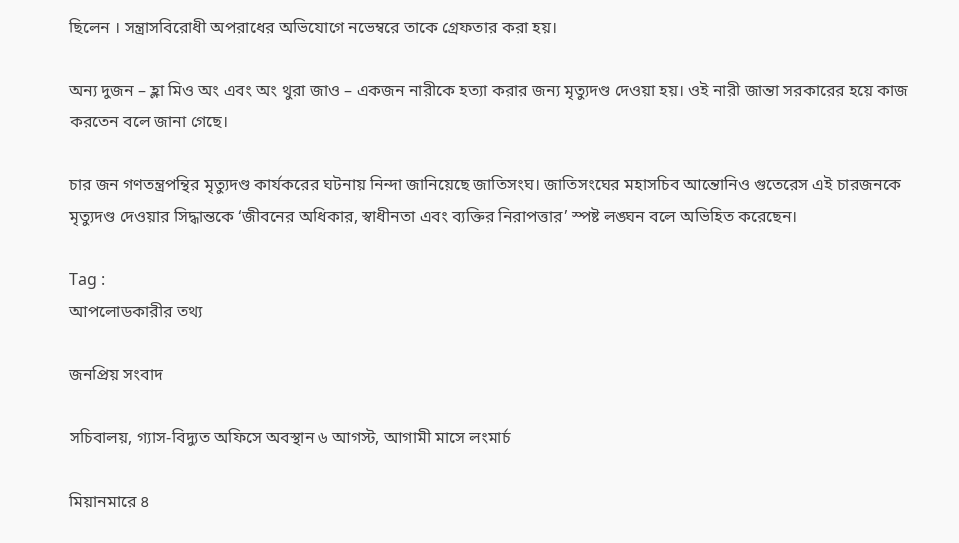ছিলেন । সন্ত্রাসবিরোধী অপরাধের অভিযোগে নভেম্বরে তাকে গ্রেফতার করা হয়।

অন্য দুজন – হ্লা মিও অং এবং অং থুরা জাও – একজন নারীকে হত্যা করার জন্য মৃত্যুদণ্ড দেওয়া হয়। ওই নারী জান্তা সরকারের হয়ে কাজ করতেন বলে জানা গেছে।

চার জন গণতন্ত্রপন্থির মৃত্যুদণ্ড কার্যকরের ঘটনায় নিন্দা জানিয়েছে জাতিসংঘ। জাতিসংঘের মহাসচিব আন্তোনিও গুতেরেস এই চারজনকে মৃত্যুদণ্ড দেওয়ার সিদ্ধান্তকে ‘জীবনের অধিকার, স্বাধীনতা এবং ব্যক্তির নিরাপত্তার’ স্পষ্ট লঙ্ঘন বলে অভিহিত করেছেন।

Tag :
আপলোডকারীর তথ্য

জনপ্রিয় সংবাদ

সচিবালয়, গ্যাস-বিদ্যুত অফিসে অবস্থান ৬ আগস্ট, আগামী মাসে লংমার্চ

মিয়ানমারে ৪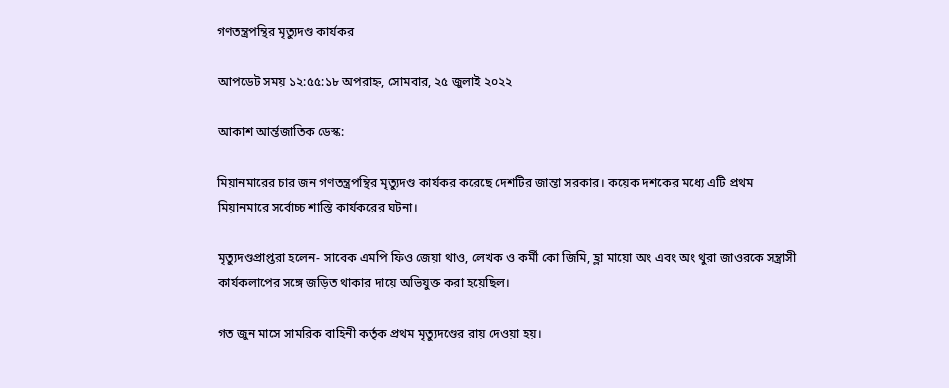গণতন্ত্রপন্থির মৃত্যুদণ্ড কার্যকর

আপডেট সময় ১২:৫৫:১৮ অপরাহ্ন, সোমবার, ২৫ জুলাই ২০২২

আকাশ আর্ন্তজাতিক ডেস্ক:

মিয়ানমারের চার জন গণতন্ত্রপন্থির মৃত্যুদণ্ড কার্যকর করেছে দেশটির জান্তা সরকার। কয়েক দশকের মধ্যে এটি প্রথম মিয়ানমারে সর্বোচ্চ শাস্তি কার্যকরের ঘটনা।

মৃত্যুদণ্ডপ্রাপ্তরা হলেন- সাবেক এমপি ফিও জেয়া থাও, লেখক ও কর্মী কো জিমি, হ্লা মায়ো অং এবং অং থুরা জাওরকে সন্ত্রাসী কার্যকলাপের সঙ্গে জড়িত থাকার দায়ে অভিযুক্ত করা হয়েছিল।

গত জুন মাসে সামরিক বাহিনী কর্তৃক প্রথম মৃত্যুদণ্ডের রায় দেওয়া হয়।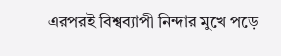এরপরই বিশ্বব্যাপী নিন্দার মুখে পড়ে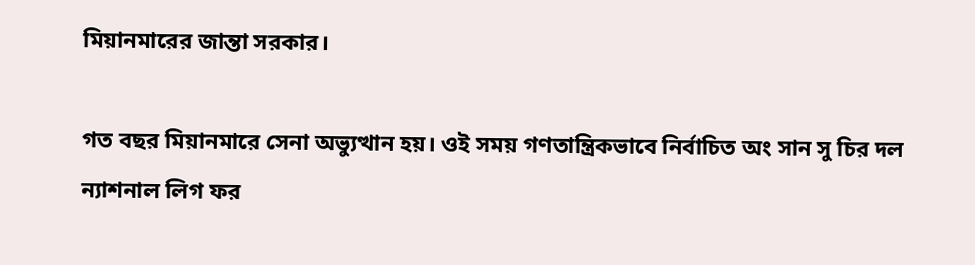মিয়ানমারের জান্তা সরকার।

গত বছর মিয়ানমারে সেনা অভ্যুত্থান হয়। ওই সময় গণতান্ত্রিকভাবে নির্বাচিত অং সান সু চির দল ন্যাশনাল লিগ ফর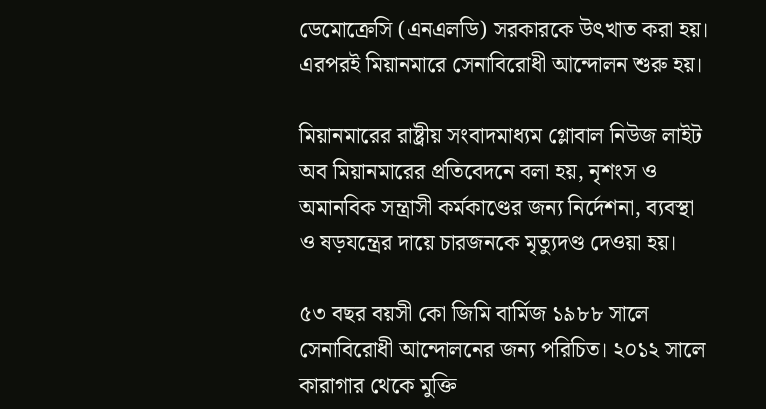ডেমোক্রেসি (এনএলডি) সরকারকে উৎখাত করা হয়। এরপরই মিয়ানমারে সেনাবিরোধী আন্দোলন শুরু হয়।

মিয়ানমারের রাষ্ট্রীয় সংবাদমাধ্যম গ্লোবাল নিউজ লাইট অব মিয়ানমারের প্রতিবেদনে বলা হয়, নৃশংস ও অমানবিক সন্ত্রাসী কর্মকাণ্ডের জন্য নির্দেশনা, ব্যবস্থা ও ষড়যন্ত্রের দায়ে চারজনকে মৃত্যুদণ্ড দেওয়া হয়।

৫৩ বছর বয়সী কো জিমি বার্মিজ ১৯৮৮ সালে সেনাবিরোধী আন্দোলনের জন্য পরিচিত। ২০১২ সালে কারাগার থেকে মুক্তি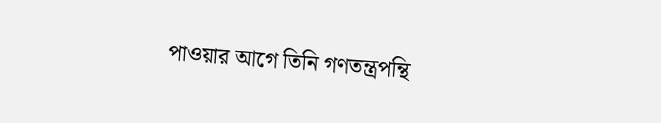পাওয়ার আগে তিনি গণতন্ত্রপন্থি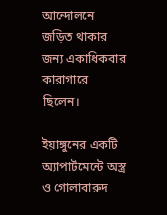আন্দোলনে জড়িত থাকার জন্য একাধিকবার কারাগারে ছিলেন।

ইয়াঙ্গুনের একটি অ্যাপার্টমেন্টে অস্ত্র ও গোলাবারুদ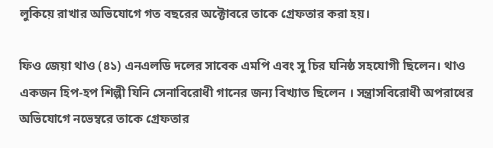লুকিয়ে রাখার অভিযোগে গত বছরের অক্টোবরে তাকে গ্রেফতার করা হয়।

ফিও জেয়া থাও (৪১) এনএলডি দলের সাবেক এমপি এবং সু চির ঘনিষ্ঠ সহযোগী ছিলেন। থাও একজন হিপ-হপ শিল্পী যিনি সেনাবিরোধী গানের জন্য বিখ্যাত ছিলেন । সন্ত্রাসবিরোধী অপরাধের অভিযোগে নভেম্বরে তাকে গ্রেফতার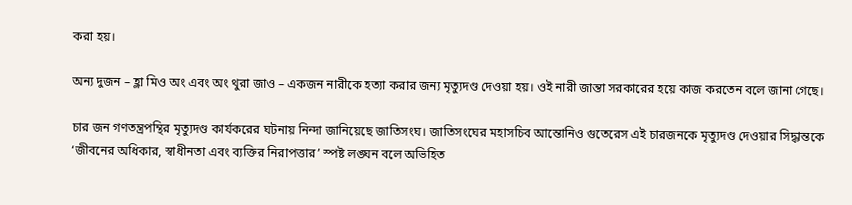করা হয়।

অন্য দুজন – হ্লা মিও অং এবং অং থুরা জাও – একজন নারীকে হত্যা করার জন্য মৃত্যুদণ্ড দেওয়া হয়। ওই নারী জান্তা সরকারের হয়ে কাজ করতেন বলে জানা গেছে।

চার জন গণতন্ত্রপন্থির মৃত্যুদণ্ড কার্যকরের ঘটনায় নিন্দা জানিয়েছে জাতিসংঘ। জাতিসংঘের মহাসচিব আন্তোনিও গুতেরেস এই চারজনকে মৃত্যুদণ্ড দেওয়ার সিদ্ধান্তকে ‘জীবনের অধিকার, স্বাধীনতা এবং ব্যক্তির নিরাপত্তার’ স্পষ্ট লঙ্ঘন বলে অভিহিত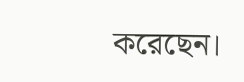করেছেন।